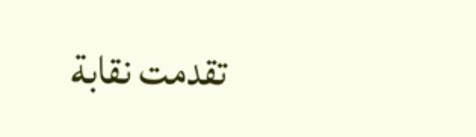تقدمت نقابة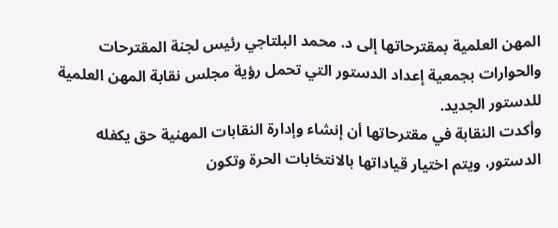المهن العلمية بمقترحاتها إلى د. محمد البلتاجي رئيس لجنة المقترحات والحوارات بجمعية إعداد الدستور التي تحمل رؤية مجلس نقابة المهن العلمية للدستور الجديد.
وأكدت النقابة في مقترحاتها أن إنشاء وإدارة النقابات المهنية حق يكفله الدستور، ويتم اختيار قياداتها بالانتخابات الحرة وتكون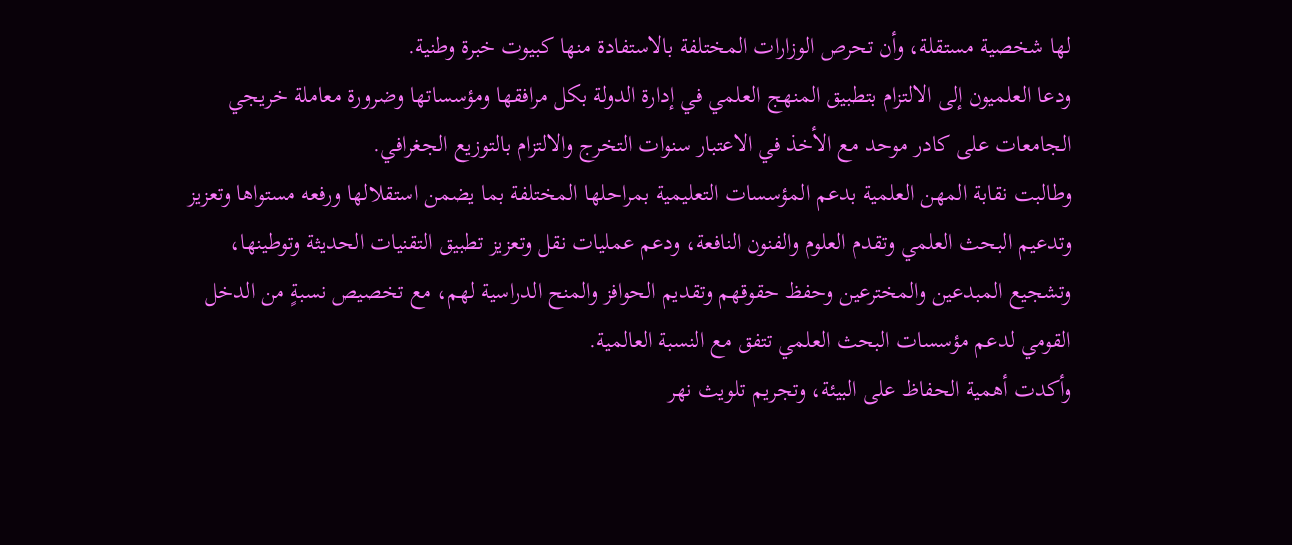لها شخصية مستقلة، وأن تحرص الوزارات المختلفة بالاستفادة منها كبيوت خبرة وطنية.
ودعا العلميون إلى الالتزام بتطبيق المنهج العلمي في إدارة الدولة بكل مرافقها ومؤسساتها وضرورة معاملة خريجي الجامعات على كادر موحد مع الأخذ في الاعتبار سنوات التخرج والالتزام بالتوزيع الجغرافي.
وطالبت نقابة المهن العلمية بدعم المؤسسات التعليمية بمراحلها المختلفة بما يضمن استقلالها ورفعه مستواها وتعزيز وتدعيم البحث العلمي وتقدم العلوم والفنون النافعة، ودعم عمليات نقل وتعزيز تطبيق التقنيات الحديثة وتوطينها، وتشجيع المبدعين والمخترعين وحفظ حقوقهم وتقديم الحوافز والمنح الدراسية لهم، مع تخصيص نسبةٍ من الدخل القومي لدعم مؤسسات البحث العلمي تتفق مع النسبة العالمية.
وأكدت أهمية الحفاظ على البيئة، وتجريم تلويث نهر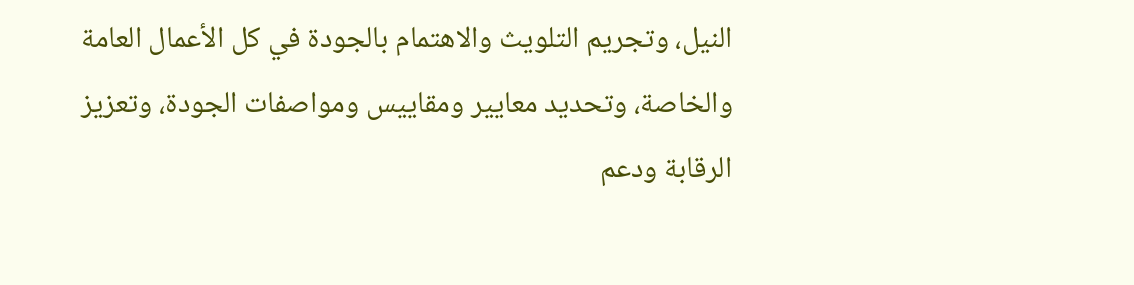النيل، وتجريم التلويث والاهتمام بالجودة في كل الأعمال العامة والخاصة، وتحديد معايير ومقاييس ومواصفات الجودة، وتعزيز الرقابة ودعم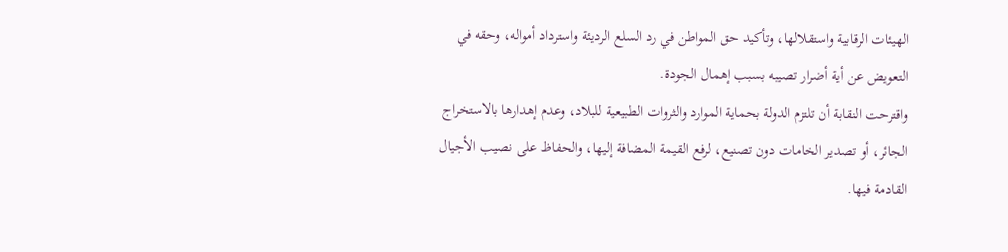الهيئات الرقابية واستقلالها، وتأكيد حق المواطن في رد السلع الرديئة واسترداد أمواله، وحقه في التعويض عن أية أضرار تصيبه بسبب إهمال الجودة.
واقترحت النقابة أن تلتزم الدولة بحماية الموارد والثروات الطبيعية للبلاد، وعدم إهدارها بالاستخراج الجائر، أو تصدير الخامات دون تصنيع، لرفع القيمة المضافة إليها، والحفاظ على نصيب الأجيال القادمة فيها.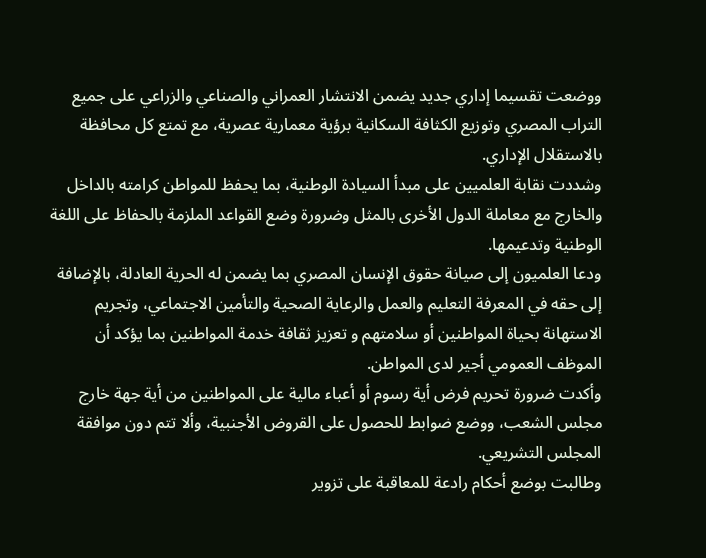ووضعت تقسيما إداري جديد يضمن الانتشار العمراني والصناعي والزراعي على جميع التراب المصري وتوزيع الكثافة السكانية برؤية معمارية عصرية، مع تمتع كل محافظة بالاستقلال الإداري.
وشددت نقابة العلميين على مبدأ السيادة الوطنية، بما يحفظ للمواطن كرامته بالداخل والخارج مع معاملة الدول الأخرى بالمثل وضرورة وضع القواعد الملزمة بالحفاظ على اللغة الوطنية وتدعيمها.
ودعا العلميون إلى صيانة حقوق الإنسان المصري بما يضمن له الحرية العادلة، بالإضافة إلى حقه في المعرفة التعليم والعمل والرعاية الصحية والتأمين الاجتماعي، وتجريم الاستهانة بحياة المواطنين أو سلامتهم و تعزيز ثقافة خدمة المواطنين بما يؤكد أن الموظف العمومي أجير لدى المواطن.
وأكدت ضرورة تحريم فرض أية رسوم أو أعباء مالية على المواطنين من أية جهة خارج مجلس الشعب، ووضع ضوابط للحصول على القروض الأجنبية، وألا تتم دون موافقة المجلس التشريعي.
وطالبت بوضع أحكام رادعة للمعاقبة على تزوير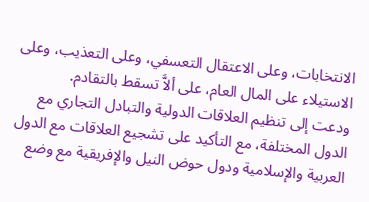الانتخابات، وعلى الاعتقال التعسفي، وعلى التعذيب، وعلى الاستيلاء على المال العام، على ألاَّ تسقط بالتقادم.
ودعت إلى تنظيم العلاقات الدولية والتبادل التجاري مع الدول المختلفة، مع التأكيد على تشجيع العلاقات مع الدول العربية والإسلامية ودول حوض النيل والإفريقية مع وضع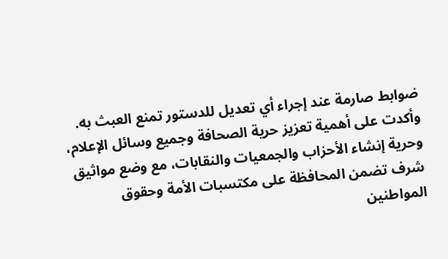ضوابط صارمة عند إجراء أي تعديل للدستور تمنع العبث به.
وأكدت على أهمية تعزيز حرية الصحافة وجميع وسائل الإعلام، وحرية إنشاء الأحزاب والجمعيات والنقابات، مع وضع مواثيق شرف تضمن المحافظة على مكتسبات الأمة وحقوق المواطنين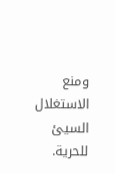ومنع الاستغلال السيئ للحرية.